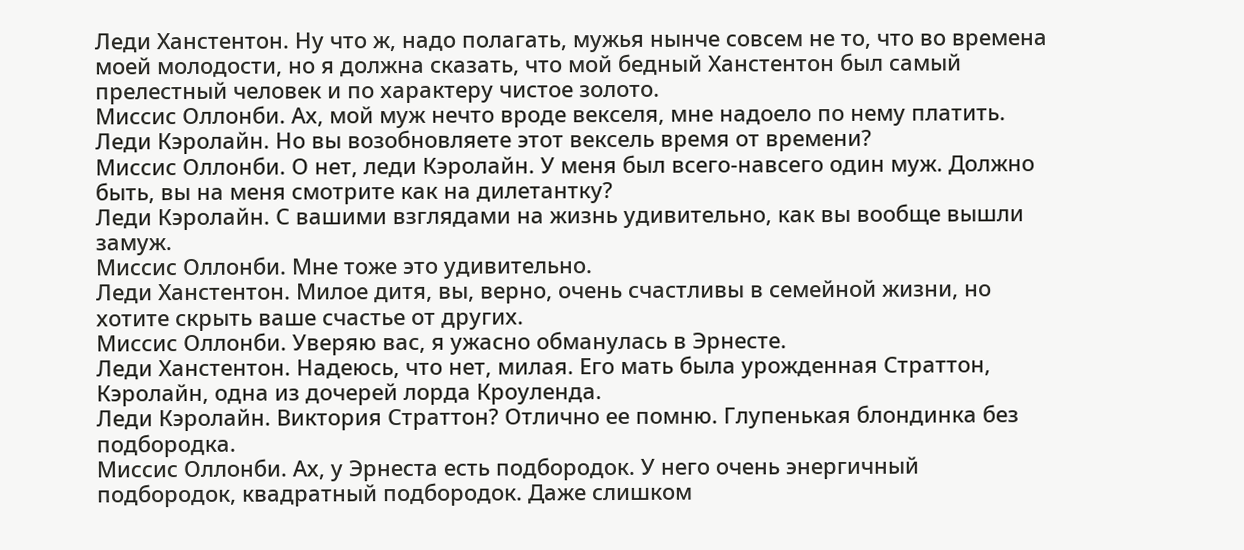Леди Ханстентон. Ну что ж, надо полагать, мужья нынче совсем не то, что во времена моей молодости, но я должна сказать, что мой бедный Ханстентон был самый прелестный человек и по характеру чистое золото.
Миссис Оллонби. Ах, мой муж нечто вроде векселя, мне надоело по нему платить.
Леди Кэролайн. Но вы возобновляете этот вексель время от времени?
Миссис Оллонби. О нет, леди Кэролайн. У меня был всего-навсего один муж. Должно быть, вы на меня смотрите как на дилетантку?
Леди Кэролайн. С вашими взглядами на жизнь удивительно, как вы вообще вышли замуж.
Миссис Оллонби. Мне тоже это удивительно.
Леди Ханстентон. Милое дитя, вы, верно, очень счастливы в семейной жизни, но хотите скрыть ваше счастье от других.
Миссис Оллонби. Уверяю вас, я ужасно обманулась в Эрнесте.
Леди Ханстентон. Надеюсь, что нет, милая. Его мать была урожденная Страттон, Кэролайн, одна из дочерей лорда Кроуленда.
Леди Кэролайн. Виктория Страттон? Отлично ее помню. Глупенькая блондинка без подбородка.
Миссис Оллонби. Ах, у Эрнеста есть подбородок. У него очень энергичный подбородок, квадратный подбородок. Даже слишком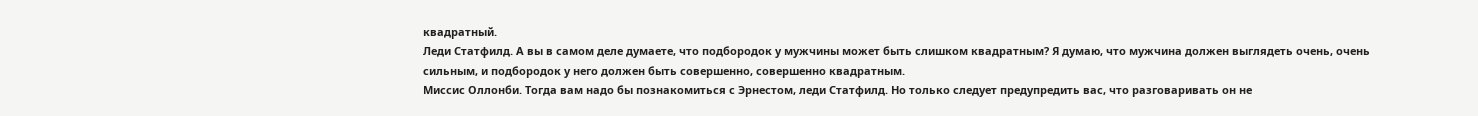квадратный.
Леди Статфилд. А вы в самом деле думаете, что подбородок у мужчины может быть слишком квадратным? Я думаю, что мужчина должен выглядеть очень, очень сильным, и подбородок у него должен быть совершенно, совершенно квадратным.
Миссис Оллонби. Тогда вам надо бы познакомиться с Эрнестом, леди Статфилд. Но только следует предупредить вас, что разговаривать он не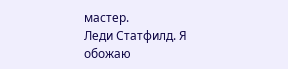мастер.
Леди Статфилд. Я обожаю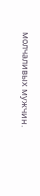молчаливых мужчин.